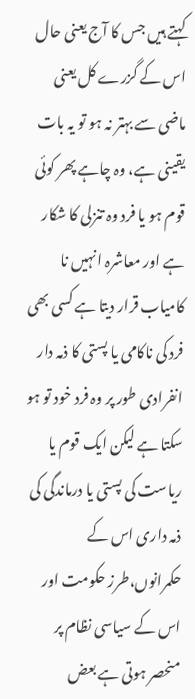کہتے ہیں جس کا آج یعنی حال اس کے گزرے کل یعنی ماضی سے بہتر نہ ہو تو یہ بات یقینی ہے، وہ چاہے پھر کوئی قوم ہو یا فرد وہ تنزلی کا شکار ہے اور معاشرہ انہیں نا کامیاب قرار دیتا ہے کسی بھی فرد کی ناکامی یا پستی کا ذمہ دار انفرادی طور پر وہ فرد خود تو ہو سکتا ہے لیکن ایک قوم یا ریاست کی پستی یا درماندگی کی ذمہ داری اس کے حکمرانوں،طرز حکومت اور اس کے سیاسی نظام پر منحصر ہوتی ہے بعض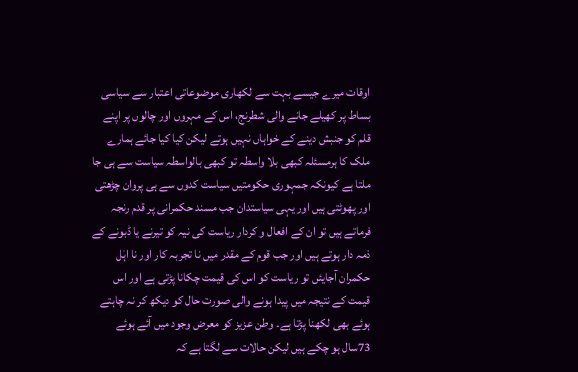اوقات میرے جیسے بہت سے لکھاری موضوعاتی اعتبار سے سیاسی بساط پر کھیلے جانے والی شطرنج، اس کے مہروں اور چالوں پر اپنے قلم کو جنبش دینے کے خواہاں نہیں ہوتے لیکن کیا کیا جائے ہمارے ملک کا ہرمسئلہ کبھی بلا واسطہ تو کبھی بالواسطہ سیاست سے ہی جا ملتا ہے کیونکہ جمہوری حکومتیں سیاست کدوں سے ہی پروان چڑھتی اور پھوٹتی ہیں اور یہی سیاستدان جب مسند حکمرانی پر قدم رنجہ فرماتے ہیں تو ان کے افعال و کردار ریاست کی نیہ کو تیرنے یا ڈبونے کے ذمہ دار ہوتے ہیں اور جب قوم کے مقدر میں نا تجربہ کار اور نا اہٰل حکمران آجایئں تو ریاست کو اس کی قیمت چکانا پڑتی ہے اور اس قیمت کے نتیجہ میں پیدا ہونے والی صورت حال کو دیکھ کر نہ چاہتے ہوئے بھی لکھنا پڑتا ہے۔ وطن عزیز کو معرض وجود میں آئے ہوئے 73سال ہو چکے ہیں لیکن حالات سے لگتا ہے کہ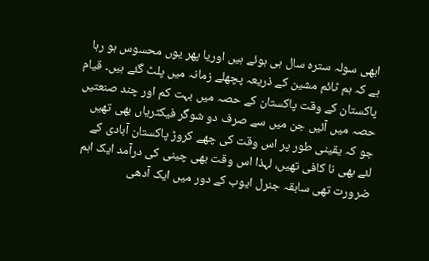ابھی سولہ سترہ سال ہی ہوئے ہیں اوریا پھر یوں محسوس ہو رہا ہے کہ ہم ٹائم مشین کے ذریعہ پچھلے زمانہ میں پلٹ گئے ہیں۔ قیام پاکستان کے وقت پاکستان کے حصہ میں بہت کم اور چند صنعتیں حصہ میں آئیں جن میں سے صرف دو شوگر فیکٹریاں بھی تھیں جو کہ یقینی طور پر اس وقت کی چھے کروڑ پاکستان آبادی کے لئے بھی نا کافی تھیں، لہذا اس وقت بھی چینی کی درآمد ایک اہم ضرورت تھی سابقہ جنرل ایوب کے دور میں ایک آدھی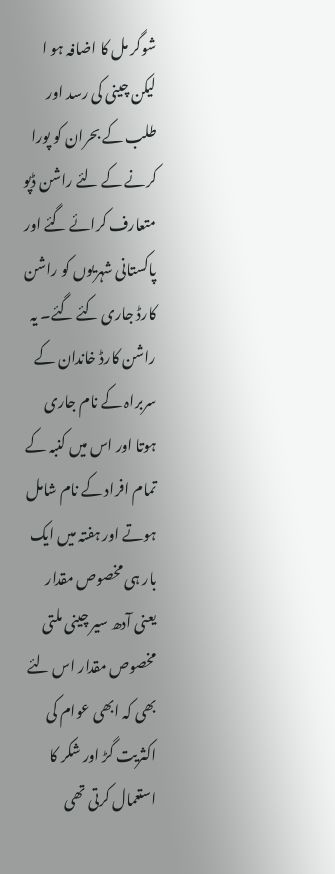شوگر مل کا اضافہ ہو ا لیکن چینی کی رسد اور طلب کے بحران کو پورا کرنے کے لئے راشن ڈپو متعارف کرائے گئے اور پاکستانی شہریوں کو راشن کارڈ جاری کئے گئے۔ یہ راشن کارڈ خاندان کے سربراہ کے نام جاری ہوتا اور اس میں کنبہ کے تمام افراد کے نام شامل ہوتے اور ہفتہ میں ایک بار ہی مخصوص مقدار یعنی آدھ سیر چینی ملتی مخصوص مقدار اس لئے بھی کہ ابھی عوام کی اکثریت گڑ اور شکر کا استعمال کرتی تھی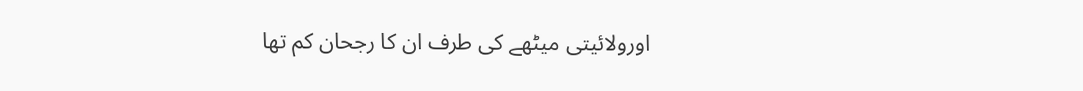اورولائیتی میٹھے کی طرف ان کا رجحان کم تھا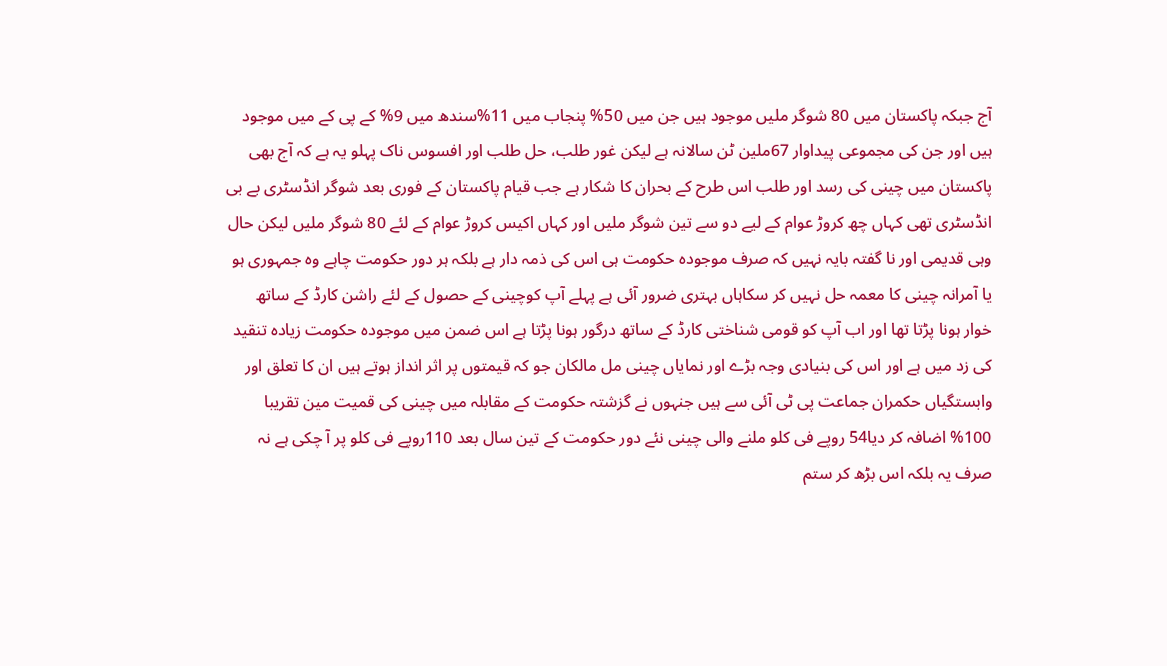آج جبکہ پاکستان میں 80 شوگر ملیں موجود ہیں جن میں 50% پنجاب میں 11%سندھ میں 9% کے پی کے میں موجود ہیں اور جن کی مجموعی پیداوار 67ملین ٹن سالانہ ہے لیکن غور طلب، حل طلب اور افسوس ناک پہلو یہ ہے کہ آج بھی پاکستان میں چینی کی رسد اور طلب اس طرح کے بحران کا شکار ہے جب قیام پاکستان کے فوری بعد شوگر انڈسٹری بے بی انڈسٹری تھی کہاں چھ کروڑ عوام کے لیے دو سے تین شوگر ملیں اور کہاں اکیس کروڑ عوام کے لئے 80 شوگر ملیں لیکن حال وہی قدیمی اور نا گفتہ بایہ نہیں کہ صرف موجودہ حکومت ہی اس کی ذمہ دار ہے بلکہ ہر دور حکومت چاہے وہ جمہوری ہو یا آمرانہ چینی کا معمہ حل نہیں کر سکاہاں بہتری ضرور آئی ہے پہلے آپ کوچینی کے حصول کے لئے راشن کارڈ کے ساتھ خوار ہونا پڑتا تھا اور اب آپ کو قومی شناختی کارڈ کے ساتھ درگور ہونا پڑتا ہے اس ضمن میں موجودہ حکومت زیادہ تنقید کی زد میں ہے اور اس کی بنیادی وجہ بڑے اور نمایاں چینی مل مالکان جو کہ قیمتوں پر اثر انداز ہوتے ہیں ان کا تعلق اور وابستگیاں حکمران جماعت پی ٹی آئی سے ہیں جنہوں نے گزشتہ حکومت کے مقابلہ میں چینی کی قمیت مین تقریبا 100% اضافہ کر دیا54 روپے فی کلو ملنے والی چینی نئے دور حکومت کے تین سال بعد 110روپے فی کلو پر آ چکی ہے نہ صرف یہ بلکہ اس بڑھ کر ستم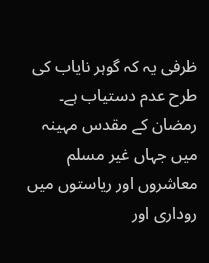ظرفی یہ کہ گوہر نایاب کی طرح عدم دستیاب ہے۔ رمضان کے مقدس مہینہ میں جہاں غیر مسلم معاشروں اور ریاستوں میں روداری اور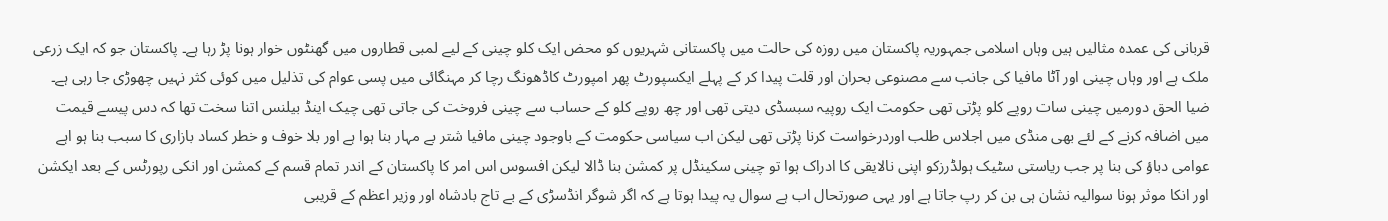قربانی کی عمدہ مثالیں ہیں وہاں اسلامی جمہوریہ پاکستان میں روزہ کی حالت میں پاکستانی شہریوں کو محض ایک کلو چینی کے لیے لمبی قطاروں میں گھنٹوں خوار ہونا پڑ رہا ہے۔ پاکستان جو کہ ایک زرعی ملک ہے اور وہاں چینی اور آٹا مافیا کی جانب سے مصنوعی بحران اور قلت پیدا کر کے پہلے ایکسپورٹ پھر امپورٹ کاڈھونگ رچا کر مہنگائی میں پسی عوام کی تذلیل میں کوئی کثر نہیں چھوڑی جا رہی ہے۔ ضیا الحق دورمیں چینی سات روپے کلو پڑتی تھی حکومت ایک روپیہ سبسڈی دیتی تھی اور چھ روپے کلو کے حساب سے چینی فروخت کی جاتی تھی چیک اینڈ بیلنس اتنا سخت تھا کہ دس پیسے قیمت میں اضافہ کرنے کے لئے بھی منڈی میں اجلاس طلب اوردرخواست کرنا پڑتی تھی لیکن اب سیاسی حکومت کے باوجود چینی مافیا شتر بے مہار بنا ہوا ہے اور بلا خوف و خطر کساد بازاری کا سبب بنا ہو اہے عوامی دباؤ کی بنا پر جب ریاستی سٹیک ہولڈرزکو اپنی نالایقی کا ادراک ہوا تو چینی سکینڈل پر کمشن بنا ڈالا لیکن افسوس اس امر کا پاکستان کے اندر تمام قسم کے کمشن اور انکی رپورٹس کے بعد ایکشن اور انکا موثر ہونا سوالیہ نشان ہی بن کر رپ جاتا ہے اور یہی صورتحال اب ہے سوال یہ پیدا ہوتا ہے کہ اگر شوگر انڈسڑی کے بے تاج بادشاہ اور وزیر اعظم کے قریبی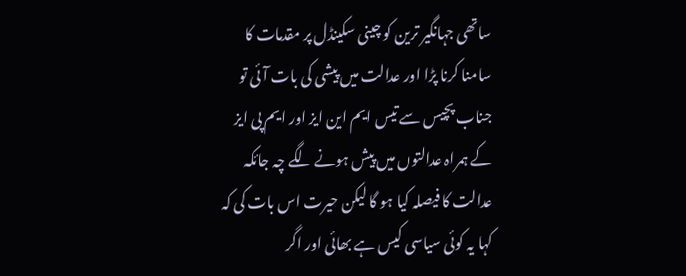ساتھی جہانگیر ترین کو چینی سکینڈل پر مقدمات کا سامنا کرنا پڑا اور عدالت میں پیشی کی بات آئی تو جناب پچیس سے تیس ایم این ایز اور ایم پی ایز کے ہمراہ عدالتوں میں پیش ہونے لگے چہ جائکہ عدالت کا فیصلہ کیا ہو گا لیکن حیرت اس بات کی کہ کہا یہ کوئی سیاسی کیس ہے بھائی اور اگر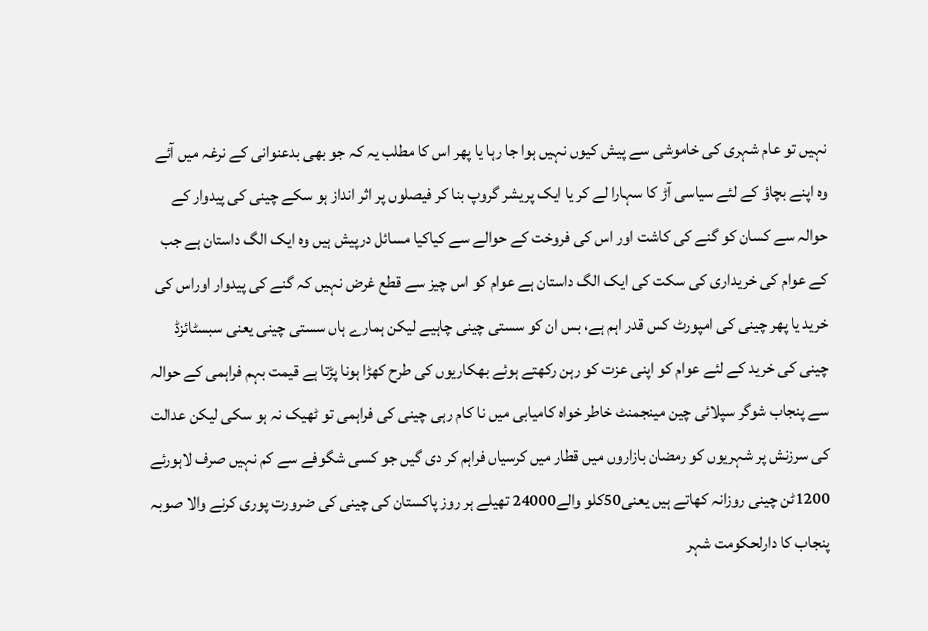نہیں تو عام شہری کی خاموشی سے پیش کیوں نہیں ہوا جا رہا یا پھر اس کا مطلب یہ کہ جو بھی بدعنوانی کے نرغہ میں آئے وہ اپنے بچاؤ کے لئے سیاسی آڑ کا سہارا لے کر یا ایک پریشر گروپ بنا کر فیصلوں پر اثر انداز ہو سکے چینی کی پیدوار کے حوالہ سے کسان کو گنے کی کاشت اور اس کی فروخت کے حوالے سے کیاکیا مسائل درپیش ہیں وہ ایک الگ داستان ہے جب کے عوام کی خریداری کی سکت کی ایک الگ داستان ہے عوام کو اس چیز سے قطع غرض نہیں کہ گنے کی پیدوار اوراس کی خرید یا پھر چینی کی امپورٹ کس قدر اہم ہے، بس ان کو سستی چینی چاہیے لیکن ہمارے ہاں سستی چینی یعنی سبسٹائزڈ چینی کی خرید کے لئے عوام کو اپنی عزت کو رہن رکھتے ہوئے بھکاریوں کی طرح کھڑا ہونا پڑتا ہے قیمت بہم فراہمی کے حوالہ سے پنجاب شوگر سپلائی چین مینجمنٹ خاطر خواہ کامیابی میں نا کام رہی چینی کی فراہمی تو ٹھیک نہ ہو سکی لیکن عدالت کی سرزنش پر شہریوں کو رمضان بازاروں میں قطار میں کرسیاں فراہم کر دی گیں جو کسی شگوفے سے کم نہیں صرف لاہورئے 1200ٹن چینی روزانہ کھاتے ہیں یعنی50کلو والے24000 تھیلے ہر روز پاکستان کی چینی کی ضرورت پوری کرنے والا صوبہ پنجاب کا دارلحکومت شہر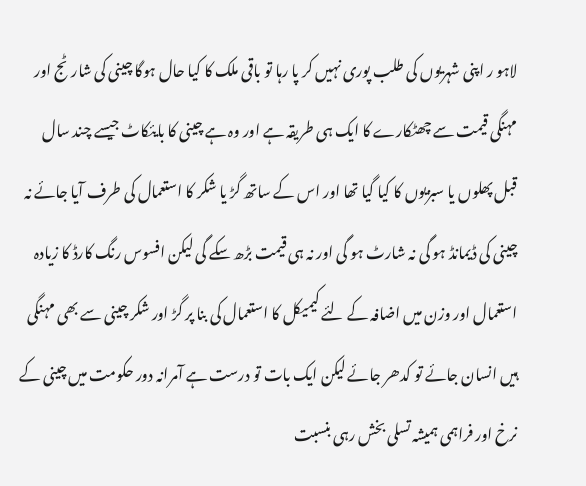لاہو ر اپنی شہریوں کی طلب پوری نہیں کر پا رہا تو باقی ملک کا کیا حال ہوگا چینی کی شارٹج اور مہنگی قیمت سے چھٹکارے کا ایک ہی طریقہ ہے اور وہ ہے چینی کا بایئکاٹ جیسے چند سال قبل پھلوں یا سبزیوں کا کیا گیا تھا اور اس کے ساتھ گڑ یا شکر کا استعمال کی طرف آیا جائے نہ چینی کی ڈیمانڈ ہو گی نہ شارٹ ہو گی اور نہ ہی قیمت بڑھ سکے گی لیکن افسوس رنگ کارڈ کا زیادہ استعمال اور وزن میں اضافہ کے لئے کیمیکل کا استعمال کی بنا پر گڑ اور شکر چینی سے بھی مہنگی ہیں انسان جائے تو کدھر جائے لیکن ایک بات تو درست ہے آمرانہ دور حکومت میں چینی کے نرخ اور فراہمی ہمیشہ تسلی بخش رہی بنسبت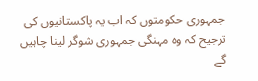جمہوری حکومتوں کہ اب یہ پاکستانیوں کی ترجیح کہ وہ مہنگی جمہوری شوگر لینا چاہیں گے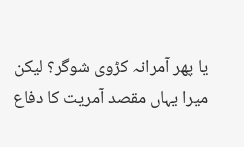یا پھر آمرانہ کڑوی شوگر؟ لیکن میرا یہاں مقصد آمریت کا دفاع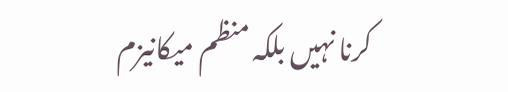کرنا نہیں بلکہ منظم میکانیزم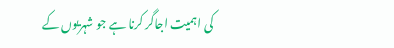کی اہمیت اجاگر کرنا ہے جو شہریوں کے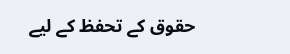حقوق کے تحفظ کے لیے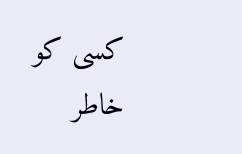کسی کو خاطر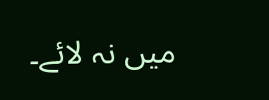میں نہ لائے۔